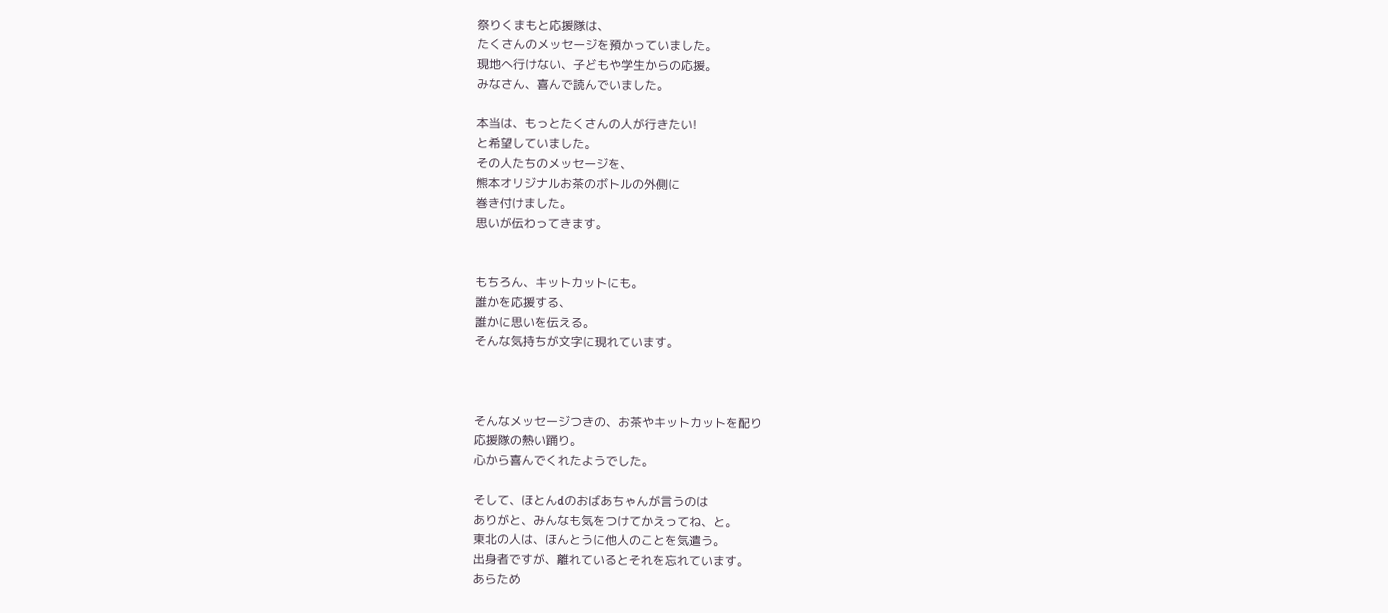祭りくまもと応援隊は、
たくさんのメッセージを預かっていました。
現地へ行けない、子どもや学生からの応援。
みなさん、喜んで読んでいました。

本当は、もっとたくさんの人が行きたい!
と希望していました。
その人たちのメッセージを、
熊本オリジナルお茶のボトルの外側に
巻き付けました。
思いが伝わってきます。


もちろん、キットカットにも。
誰かを応援する、
誰かに思いを伝える。
そんな気持ちが文字に現れています。



そんなメッセージつきの、お茶やキットカットを配り
応援隊の熱い踊り。
心から喜んでくれたようでした。

そして、ほとんdのおばあちゃんが言うのは
ありがと、みんなも気をつけてかえってね、と。
東北の人は、ほんとうに他人のことを気遣う。
出身者ですが、離れているとそれを忘れています。
あらため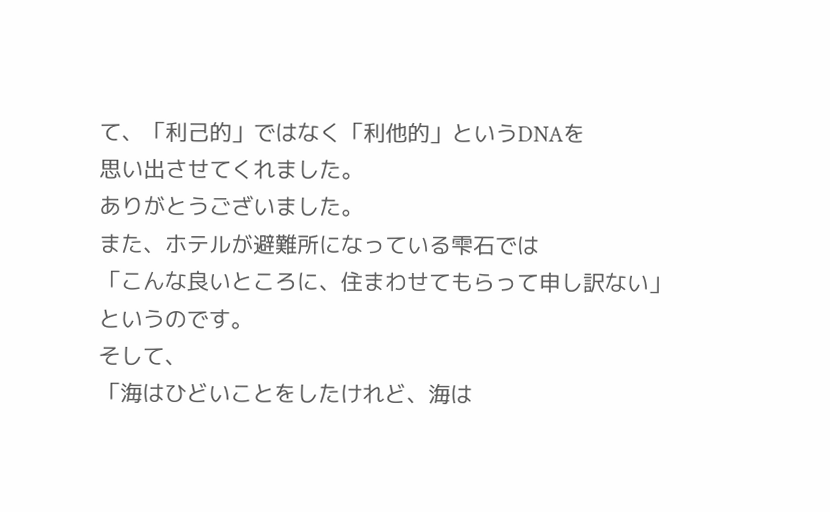て、「利己的」ではなく「利他的」というDNAを
思い出させてくれました。
ありがとうございました。
また、ホテルが避難所になっている雫石では
「こんな良いところに、住まわせてもらって申し訳ない」
というのです。
そして、
「海はひどいことをしたけれど、海は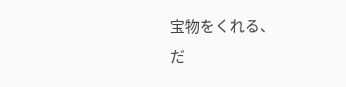宝物をくれる、
だ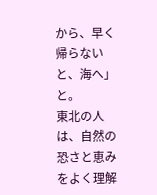から、早く帰らないと、海へ」と。
東北の人は、自然の恐さと恵みをよく理解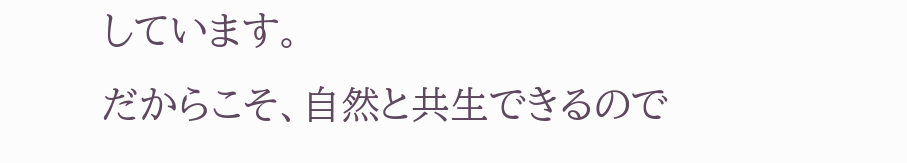しています。
だからこそ、自然と共生できるので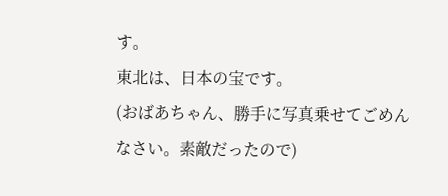す。
東北は、日本の宝です。
(おばあちゃん、勝手に写真乗せてごめんなさい。素敵だったので)